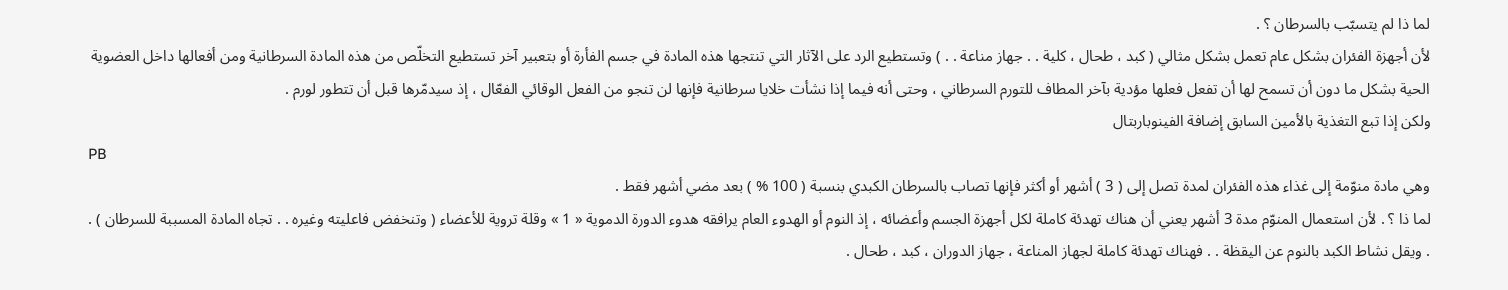لما ذا لم يتسبّب بالسرطان ؟ .
لأن أجهزة الفئران بشكل عام تعمل بشكل مثالي ( كبد ، طحال ، كلية . . جهاز مناعة . . ) وتستطيع الرد على الآثار التي تنتجها هذه المادة في جسم الفأرة أو بتعبير آخر تستطيع التخلّص من هذه المادة السرطانية ومن أفعالها داخل العضوية الحية بشكل ما دون أن تسمح لها أن تفعل فعلها مؤدية بآخر المطاف للتورم السرطاني ، وحتى أنه فيما إذا نشأت خلايا سرطانية فإنها لن تنجو من الفعل الوقائي الفعّال ، إذ سيدمّرها قبل أن تتطور لورم .
ولكن إذا تبع التغذية بالأمين السابق إضافة الفينوباربتال
PB
وهي مادة منوّمة إلى غذاء هذه الفئران لمدة تصل إلى ( 3 ) أشهر أو أكثر فإنها تصاب بالسرطان الكبدي بنسبة ( 100 % ) بعد مضي أشهر فقط .
لما ذا ؟ . لأن استعمال المنوّم مدة 3 أشهر يعني أن هناك تهدئة كاملة لكل أجهزة الجسم وأعضائه ، إذ النوم أو الهدوء العام يرافقه هدوء الدورة الدموية « 1 » وقلة تروية للأعضاء ( وتنخفض فاعليته وغيره . . تجاه المادة المسببة للسرطان ) . . ويقل نشاط الكبد بالنوم عن اليقظة . . فهناك تهدئة كاملة لجهاز المناعة ، جهاز الدوران ، كبد ، طحال .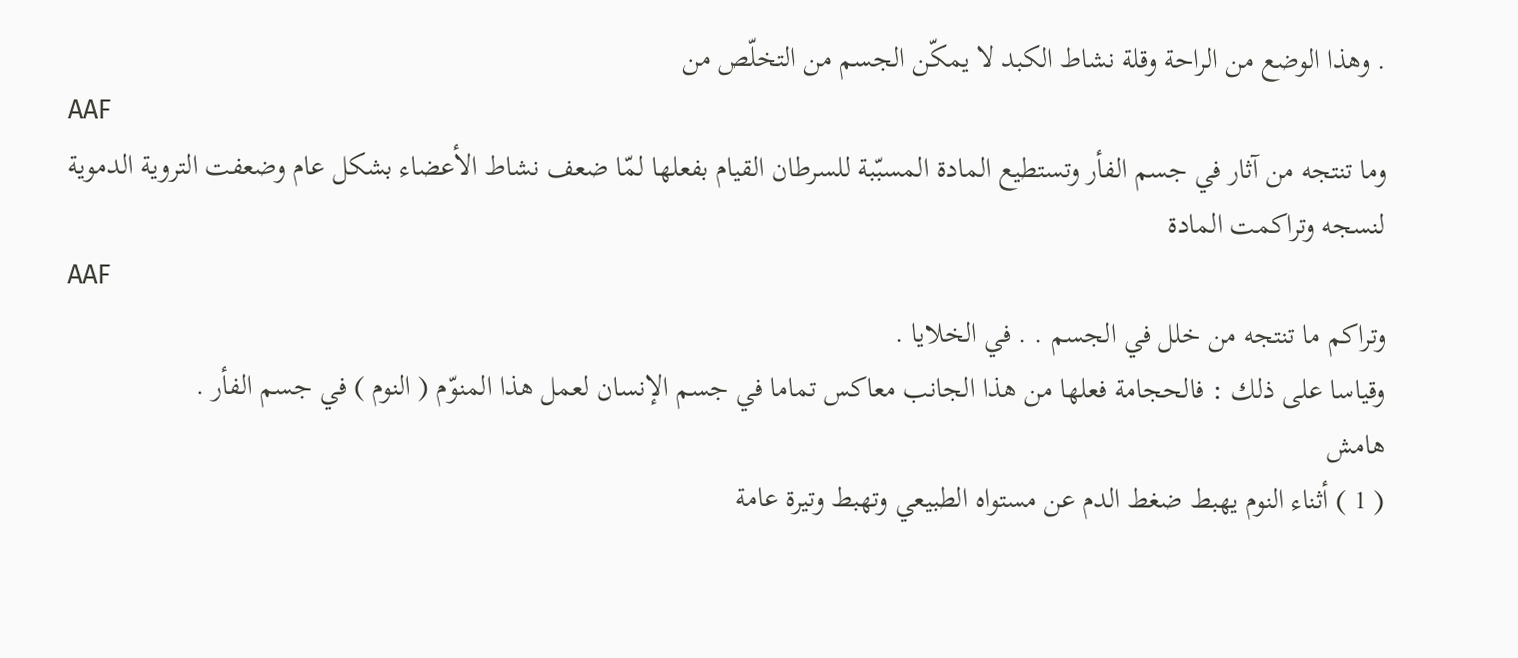. وهذا الوضع من الراحة وقلة نشاط الكبد لا يمكّن الجسم من التخلّص من
AAF
وما تنتجه من آثار في جسم الفأر وتستطيع المادة المسبّبة للسرطان القيام بفعلها لمّا ضعف نشاط الأعضاء بشكل عام وضعفت التروية الدموية لنسجه وتراكمت المادة
AAF
وتراكم ما تنتجه من خلل في الجسم . . في الخلايا .
وقياسا على ذلك : فالحجامة فعلها من هذا الجانب معاكس تماما في جسم الإنسان لعمل هذا المنوّم ( النوم ) في جسم الفأر .
هامش
( 1 ) أثناء النوم يهبط ضغط الدم عن مستواه الطبيعي وتهبط وتيرة عامة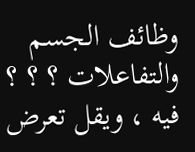وظائف الجسم والتفاعلات ؟ ؟ ؟ فيه ، ويقل تعرض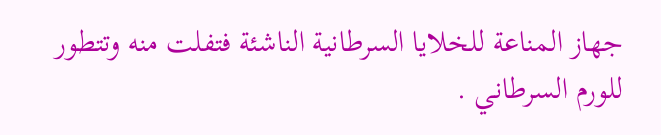جهاز المناعة للخلايا السرطانية الناشئة فتفلت منه وتتطور للورم السرطاني .